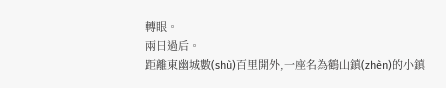轉眼。
兩日過后。
距離東幽城數(shù)百里開外,一座名為鶴山鎮(zhèn)的小鎮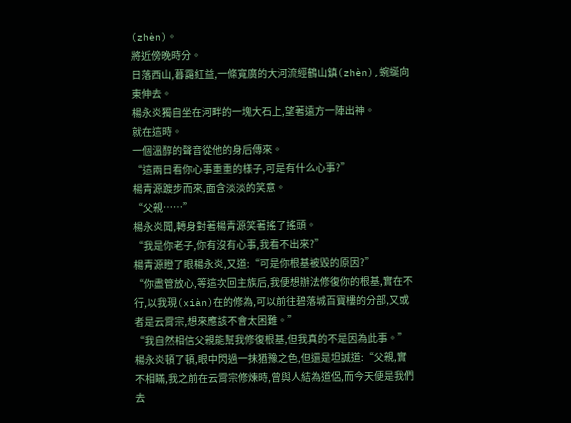(zhèn)。
將近傍晚時分。
日落西山,暮靄紅益,一條寬廣的大河流經鶴山鎮(zhèn),蜿蜒向東伸去。
楊永炎獨自坐在河畔的一塊大石上,望著遠方一陣出神。
就在這時。
一個溫醇的聲音從他的身后傳來。
“這兩日看你心事重重的樣子,可是有什么心事?”
楊青源踱步而來,面含淡淡的笑意。
“父親……”
楊永炎聞,轉身對著楊青源笑著搖了搖頭。
“我是你老子,你有沒有心事,我看不出來?”
楊青源瞪了眼楊永炎,又道:“可是你根基被毀的原因?”
“你盡管放心,等這次回主族后,我便想辦法修復你的根基,實在不行,以我現(xiàn)在的修為,可以前往碧落城百寶樓的分部,又或者是云霄宗,想來應該不會太困難。”
“我自然相信父親能幫我修復根基,但我真的不是因為此事。”
楊永炎頓了頓,眼中閃過一抹猶豫之色,但還是坦誠道:“父親,實不相瞞,我之前在云霄宗修煉時,曾與人結為道侶,而今天便是我們去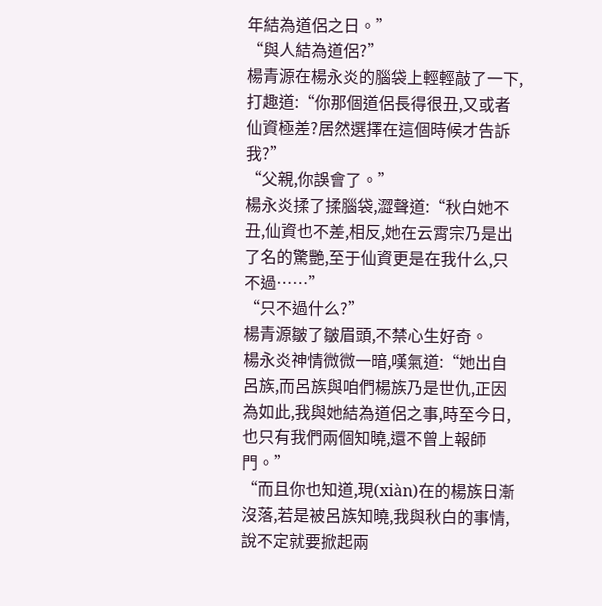年結為道侶之日。”
“與人結為道侶?”
楊青源在楊永炎的腦袋上輕輕敲了一下,打趣道:“你那個道侶長得很丑,又或者仙資極差?居然選擇在這個時候才告訴我?”
“父親,你誤會了。”
楊永炎揉了揉腦袋,澀聲道:“秋白她不丑,仙資也不差,相反,她在云霄宗乃是出了名的驚艷,至于仙資更是在我什么,只不過……”
“只不過什么?”
楊青源皺了皺眉頭,不禁心生好奇。
楊永炎神情微微一暗,嘆氣道:“她出自呂族,而呂族與咱們楊族乃是世仇,正因為如此,我與她結為道侶之事,時至今日,也只有我們兩個知曉,還不曾上報師門。”
“而且你也知道,現(xiàn)在的楊族日漸沒落,若是被呂族知曉,我與秋白的事情,說不定就要掀起兩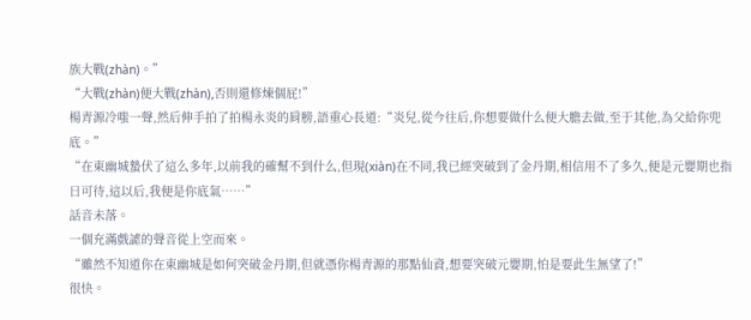族大戰(zhàn)。”
“大戰(zhàn)便大戰(zhàn),否則還修煉個屁!”
楊青源冷嗤一聲,然后伸手拍了拍楊永炎的肩膀,語重心長道:“炎兒,從今往后,你想要做什么便大膽去做,至于其他,為父給你兜底。”
“在東幽城蟄伏了這么多年,以前我的確幫不到什么,但現(xiàn)在不同,我已經突破到了金丹期,相信用不了多久,便是元嬰期也指日可待,這以后,我便是你底氣……”
話音未落。
一個充滿戲謔的聲音從上空而來。
“雖然不知道你在東幽城是如何突破金丹期,但就憑你楊青源的那點仙資,想要突破元嬰期,怕是要此生無望了!”
很快。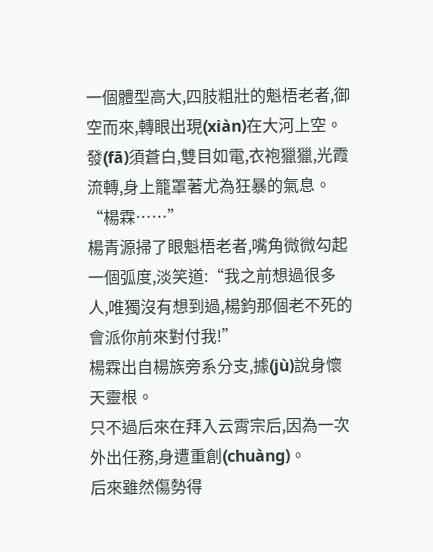一個體型高大,四肢粗壯的魁梧老者,御空而來,轉眼出現(xiàn)在大河上空。
發(fā)須蒼白,雙目如電,衣袍獵獵,光霞流轉,身上籠罩著尤為狂暴的氣息。
“楊霖……”
楊青源掃了眼魁梧老者,嘴角微微勾起一個弧度,淡笑道:“我之前想過很多人,唯獨沒有想到過,楊鈞那個老不死的會派你前來對付我!”
楊霖出自楊族旁系分支,據(jù)說身懷天靈根。
只不過后來在拜入云霄宗后,因為一次外出任務,身遭重創(chuàng)。
后來雖然傷勢得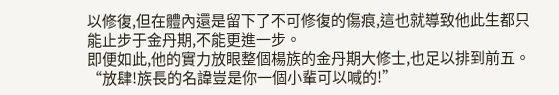以修復,但在體內還是留下了不可修復的傷痕,這也就導致他此生都只能止步于金丹期,不能更進一步。
即便如此,他的實力放眼整個楊族的金丹期大修士,也足以排到前五。
“放肆!族長的名諱豈是你一個小輩可以喊的!”